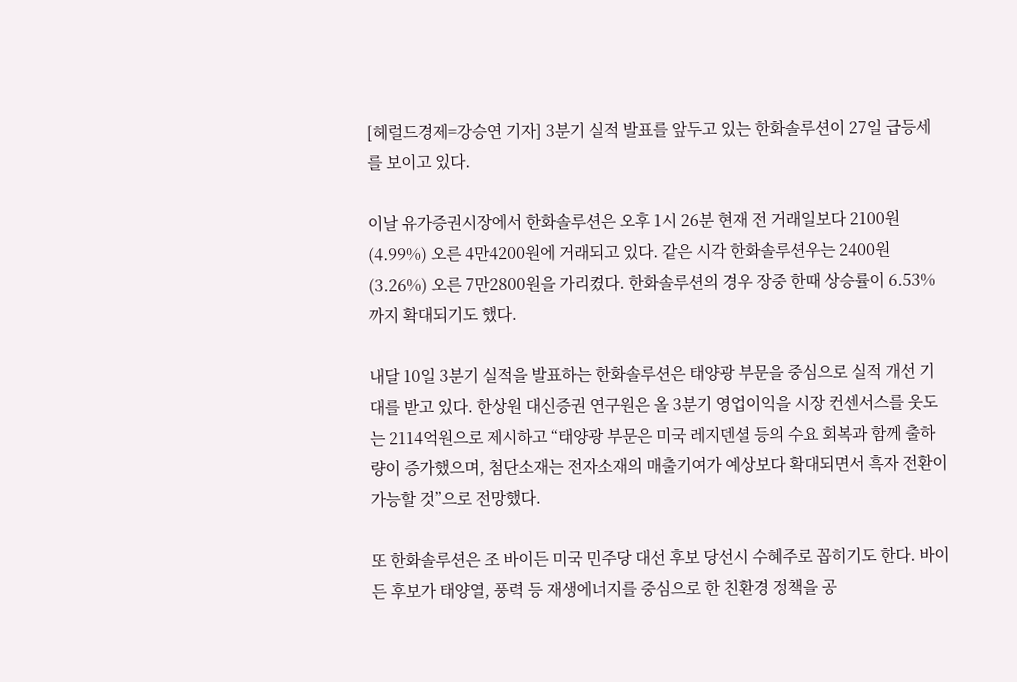[헤럴드경제=강승연 기자] 3분기 실적 발표를 앞두고 있는 한화솔루션이 27일 급등세를 보이고 있다.

이날 유가증권시장에서 한화솔루션은 오후 1시 26분 현재 전 거래일보다 2100원(4.99%) 오른 4만4200원에 거래되고 있다. 같은 시각 한화솔루션우는 2400원(3.26%) 오른 7만2800원을 가리켰다. 한화솔루션의 경우 장중 한때 상승률이 6.53%까지 확대되기도 했다.

내달 10일 3분기 실적을 발표하는 한화솔루션은 태양광 부문을 중심으로 실적 개선 기대를 받고 있다. 한상원 대신증권 연구원은 올 3분기 영업이익을 시장 컨센서스를 웃도는 2114억원으로 제시하고 “태양광 부문은 미국 레지덴셜 등의 수요 회복과 함께 출하량이 증가했으며, 첨단소재는 전자소재의 매출기여가 예상보다 확대되면서 흑자 전환이 가능할 것”으로 전망했다.

또 한화솔루션은 조 바이든 미국 민주당 대선 후보 당선시 수혜주로 꼽히기도 한다. 바이든 후보가 태양열, 풍력 등 재생에너지를 중심으로 한 친환경 정책을 공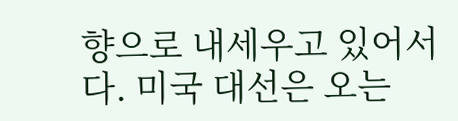향으로 내세우고 있어서다. 미국 대선은 오는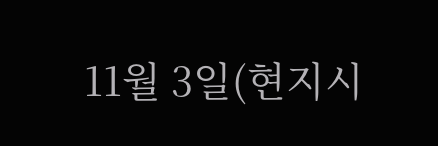11월 3일(현지시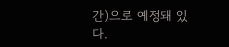간)으로 예정돼 있다.